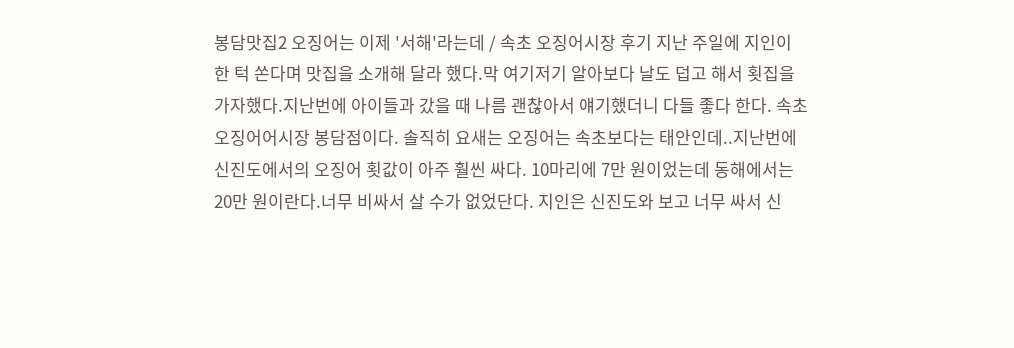봉담맛집2 오징어는 이제 '서해'라는데 / 속초 오징어시장 후기 지난 주일에 지인이 한 턱 쏜다며 맛집을 소개해 달라 했다.막 여기저기 알아보다 날도 덥고 해서 횟집을 가자했다.지난번에 아이들과 갔을 때 나름 괜찮아서 얘기했더니 다들 좋다 한다. 속초 오징어어시장 봉담점이다. 솔직히 요새는 오징어는 속초보다는 태안인데..지난번에 신진도에서의 오징어 횟값이 아주 훨씬 싸다. 10마리에 7만 원이었는데 동해에서는 20만 원이란다.너무 비싸서 살 수가 없었단다. 지인은 신진도와 보고 너무 싸서 신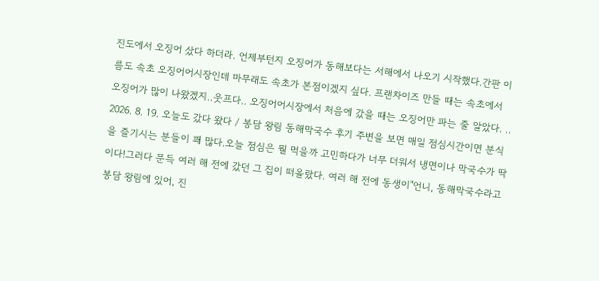진도에서 오징어 샀다 하더라. 언제부턴지 오징어가 동해보다는 서해에서 나오기 시작했다.간판 이름도 속초 오징어어시장인데 마무래도 속초가 본점이겠지 싶다. 프랜차이즈 만들 때는 속초에서 오징어가 많이 나왔겠지..웃프다.. 오징어어시장에서 처음에 갔을 때는 오징어만 파는 줄 알았다. .. 2026. 8. 19. 오늘도 갔다 왔다 / 봉담 왕림 동해막국수 후기 주변을 보면 매일 점심시간이면 분식을 즐기시는 분들이 꽤 많다.오늘 점심은 뭘 먹을까 고민하다가 너무 더워서 냉면이나 막국수가 딱이다!그러다 문득 여러 해 전에 갔던 그 집이 떠올랐다. 여러 해 전에 동생이"언니, 동해막국수라고 봉담 왕림에 있어, 진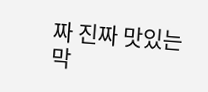짜 진짜 맛있는 막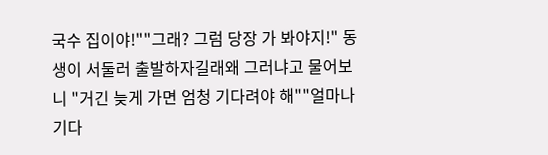국수 집이야!""그래? 그럼 당장 가 봐야지!" 동생이 서둘러 출발하자길래왜 그러냐고 물어보니 "거긴 늦게 가면 엄청 기다려야 해""얼마나 기다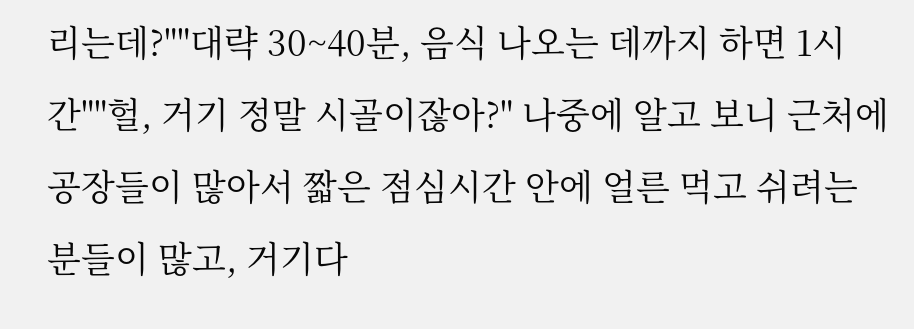리는데?""대략 30~40분, 음식 나오는 데까지 하면 1시간""헐, 거기 정말 시골이잖아?" 나중에 알고 보니 근처에 공장들이 많아서 짧은 점심시간 안에 얼른 먹고 쉬려는 분들이 많고, 거기다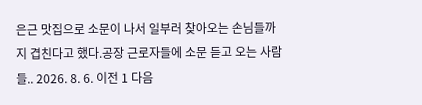은근 맛집으로 소문이 나서 일부러 찾아오는 손님들까지 겹친다고 했다.공장 근로자들에 소문 듣고 오는 사람들.. 2026. 8. 6. 이전 1 다음